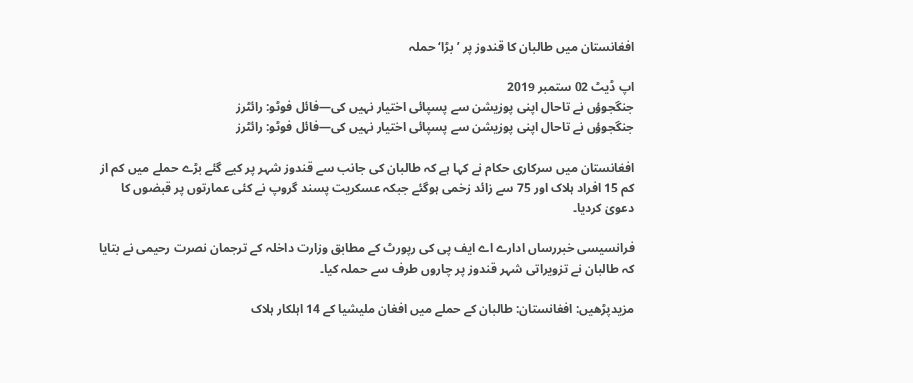افغانستان میں طالبان کا قندوز پر ’بڑا‘ حملہ

اپ ڈیٹ 02 ستمبر 2019
جنگجوؤں نے تاحال اپنی پوزیشن سے پسپائی اختیار نہیں کی—فائل فوٹو: رائٹرز
جنگجوؤں نے تاحال اپنی پوزیشن سے پسپائی اختیار نہیں کی—فائل فوٹو: رائٹرز

افغانستان میں سرکاری حکام نے کہا ہے کہ طالبان کی جانب سے قندوز شہر پر کیے گئے بڑے حملے میں کم از کم 15 افراد ہلاک اور 75 سے زائد زخمی ہوگئے جبکہ عسکریت پسند گروپ نے کئی عمارتوں پر قبضوں کا دعویٰ کردیا۔

فرانسیسی خبررساں ادارے اے ایف پی کی رپورٹ کے مطابق وزارت داخلہ کے ترجمان نصرت رحیمی نے بتایا کہ طالبان نے تزویراتی شہر قندوز پر چاروں طرف سے حملہ کیا۔

مزیدپڑھیں: افغانستان: طالبان کے حملے میں افغان ملیشیا کے 14 اہلکار ہلاک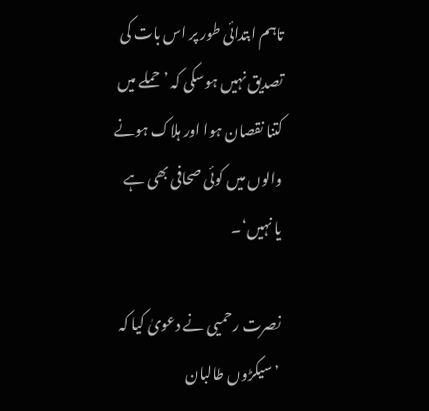تاہم ابتدائی طور پر اس بات کی تصدیق نہیں ہوسکی کہ ’ حملے میں کتنا نقصان ہوا اور ہلاک ہونے والوں میں کوئی صحافی بھی ہے یا نہیں‘۔

نصرت رحمیی نے دعویٰ کیا کہ ’سیکڑوں طالبان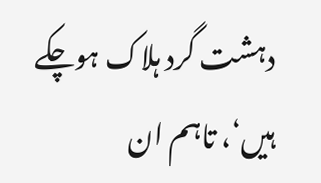دہشت گرد ہلاک ہوچکے ہیں‘، تاہم ان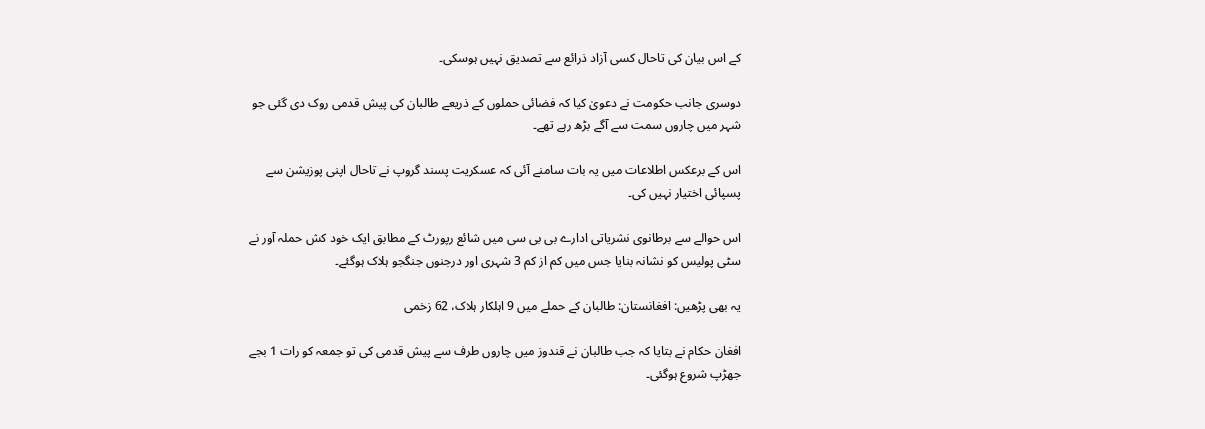کے اس بیان کی تاحال کسی آزاد ذرائع سے تصدیق نہیں ہوسکی۔

دوسری جانب حکومت نے دعویٰ کیا کہ فضائی حملوں کے ذریعے طالبان کی پیش قدمی روک دی گئی جو شہر میں چاروں سمت سے آگے بڑھ رہے تھے۔

اس کے برعکس اطلاعات میں یہ بات سامنے آئی کہ عسکریت پسند گروپ نے تاحال اپنی پوزیشن سے پسپائی اختیار نہیں کی۔

اس حوالے سے برطانوی نشریاتی ادارے بی بی سی میں شائع رپورٹ کے مطابق ایک خود کش حملہ آور نے سٹی پولیس کو نشانہ بنایا جس میں کم از کم 3 شہری اور درجنوں جنگجو ہلاک ہوگئے۔

یہ بھی پڑھیں: افغانستان: طالبان کے حملے میں 9 اہلکار ہلاک، 62 زخمی

افغان حکام نے بتایا کہ جب طالبان نے قندوز میں چاروں طرف سے پیش قدمی کی تو جمعہ کو رات 1 بجے جھڑپ شروع ہوگئی۔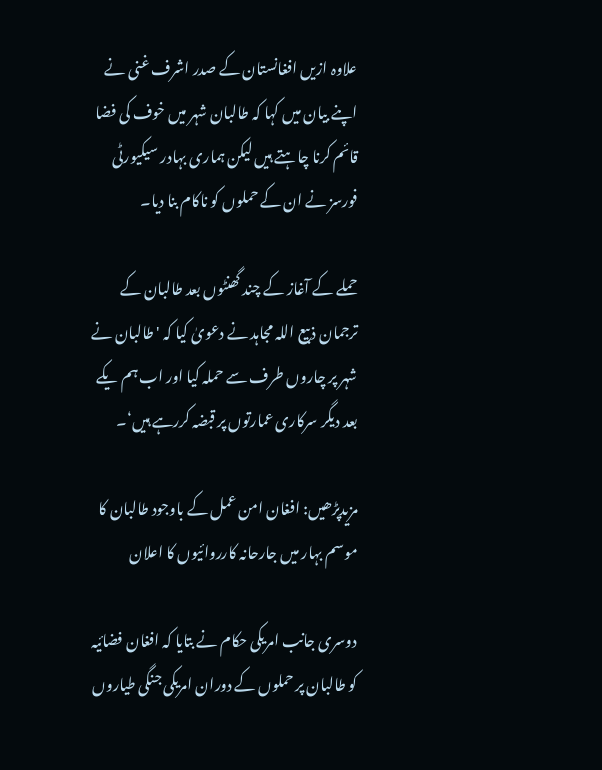علاوہ ازیں افغانستان کے صدر اشرف غنی نے اپنے بیان میں کہا کہ طالبان شہر میں خوف کی فضا قائم کرنا چاہتے ہیں لیکن ہماری بہادر سیکیورٹی فورسز نے ان کے حملوں کو ناکام بنا دیا۔

حملے کے آغاز کے چند گھنٹوں بعد طالبان کے ترجمان ذبیع اللہ مجاہد نے دعویٰ کیا کہ 'طالبان نے شہر پر چاروں طرف سے حملہ کیا اور اب ہم یکے بعد دیگر سرکاری عمارتوں پر قبضہ کررہے ہیں‘۔

مزیدپڑھیں: افغان امن عمل کے باوجود طالبان کا موسم بہار میں جارحانہ کارروائیوں کا اعلان

دوسری جانب امریکی حکام نے بتایا کہ افغان فضائیہ کو طالبان پر حملوں کے دوران امریکی جنگی طیاروں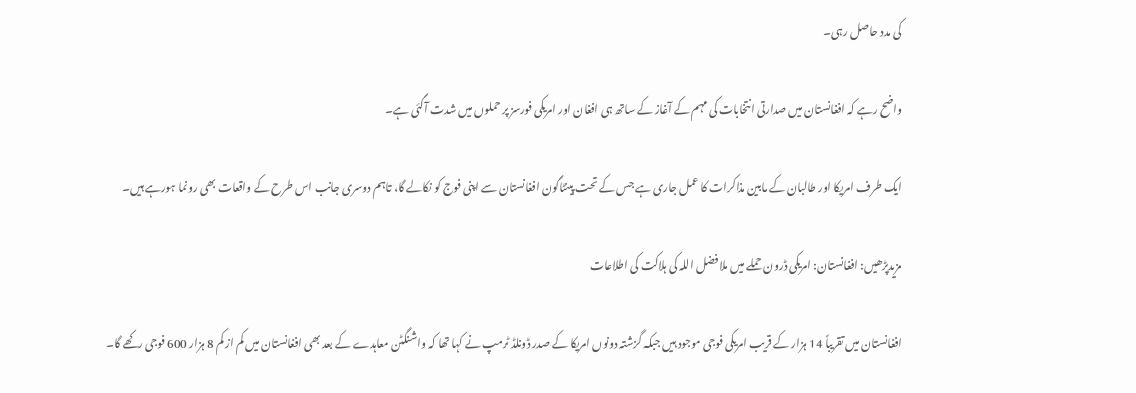کی مدد حاصل رہی۔

واضح رہے کہ افغانستان میں صدارتی انتخابات کی مہم کے آغاز کے ساتھ ہی افغان اور امریکی فورسز پر حملوں میں شدت آگئی ہے۔

ایک طرف امریکا اور طالبان کے مابین مذاکرات کا عمل جاری ہے جس کے تحت پینٹاگون افغانستان سے اپنی فوج کو نکالے گا، تاہم دوسری جانب اس طرح کے واقعات بھی رونما ہورہے ہیں۔

مزیدپڑھیں: افغانستان: امریکی ڈرون حملے میں ملا فضل اللہ کی ہلاکت کی اطلاعات

افغانستان میں تقریباً 14 ہزار کے قریب امریکی فوجی موجود ہیں جبکہ گزشتہ دونوں امریکا کے صدر ڈونلڈ ٹرمپ نے کہا تھا کہ واشنگٹن معاہدے کے بعد بھی افغانستان میں کم از کم 8 ہزار 600 فوجی رکھے گا۔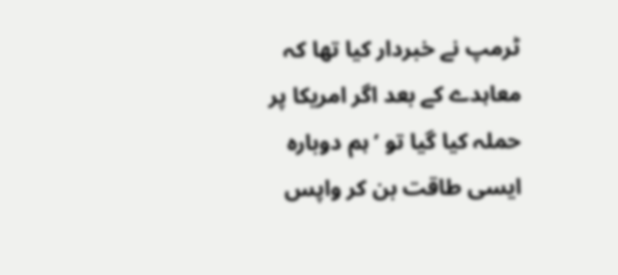ٹرمپ نے خبردار کیا تھا کہ معاہدے کے بعد اگر امریکا پر حملہ کیا گیا تو ’ہم دوبارہ ایسی طاقت بن کر واپس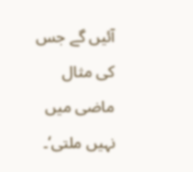آئیں گے جس کی مثال ماضی میں نہیں ملتی‘۔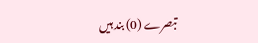تبصرے (0) بند ہیں